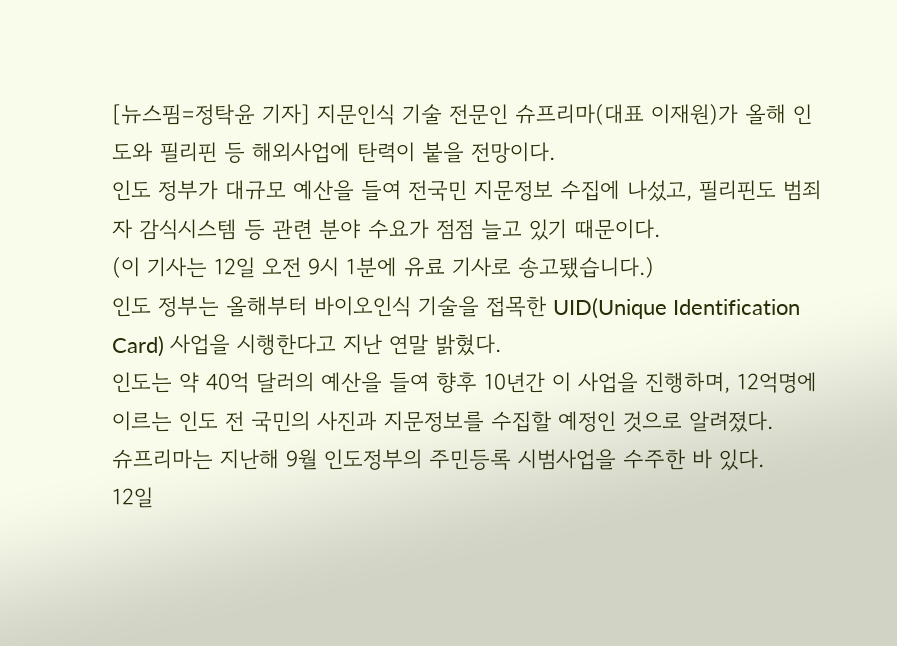[뉴스핌=정탁윤 기자] 지문인식 기술 전문인 슈프리마(대표 이재원)가 올해 인도와 필리핀 등 해외사업에 탄력이 붙을 전망이다.
인도 정부가 대규모 예산을 들여 전국민 지문정보 수집에 나섰고, 필리핀도 범죄자 감식시스템 등 관련 분야 수요가 점점 늘고 있기 때문이다.
(이 기사는 12일 오전 9시 1분에 유료 기사로 송고됐습니다.)
인도 정부는 올해부터 바이오인식 기술을 접목한 UID(Unique Identification Card) 사업을 시행한다고 지난 연말 밝혔다.
인도는 약 40억 달러의 예산을 들여 향후 10년간 이 사업을 진행하며, 12억명에 이르는 인도 전 국민의 사진과 지문정보를 수집할 예정인 것으로 알려졌다.
슈프리마는 지난해 9월 인도정부의 주민등록 시범사업을 수주한 바 있다.
12일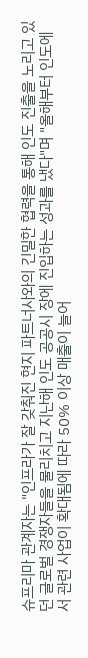슈프리마 관계자는 "인프라가 잘 갖춰진 현지 파트너사와의 긴밀한 협력을 통해 인도 진출을 노리고 있던 글로벌 경쟁자들을 물리치고 지난해 인도 공공시 장에 진입하는 성과를 냈다"며 "올해부터 인도에서 관련 사업이 확대됨에 따라 50% 이상 매출이 늘어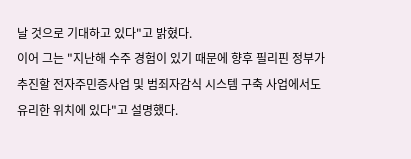날 것으로 기대하고 있다"고 밝혔다.
이어 그는 "지난해 수주 경험이 있기 때문에 향후 필리핀 정부가 추진할 전자주민증사업 및 범죄자감식 시스템 구축 사업에서도 유리한 위치에 있다"고 설명했다.